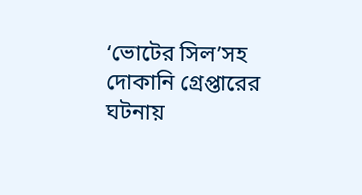‘ভোটের সিল’সহ দোকানি গ্রেপ্তারের ঘটনায়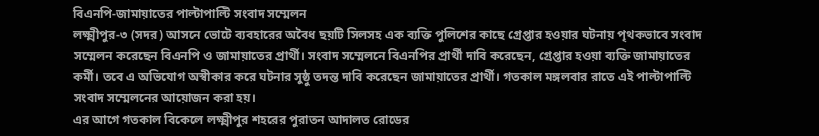বিএনপি-জামায়াতের পাল্টাপাল্টি সংবাদ সম্মেলন
লক্ষ্মীপুর-৩ (সদর) আসনে ভোটে ব্যবহারের অবৈধ ছয়টি সিলসহ এক ব্যক্তি পুলিশের কাছে গ্রেপ্তার হওয়ার ঘটনায় পৃথকভাবে সংবাদ সম্মেলন করেছেন বিএনপি ও জামায়াতের প্রার্থী। সংবাদ সম্মেলনে বিএনপির প্রার্থী দাবি করেছেন, গ্রেপ্তার হওয়া ব্যক্তি জামায়াতের কর্মী। তবে এ অভিযোগ অস্বীকার করে ঘটনার সুষ্ঠু তদন্ত দাবি করেছেন জামায়াতের প্রার্থী। গতকাল মঙ্গলবার রাতে এই পাল্টাপাল্টি সংবাদ সম্মেলনের আয়োজন করা হয়।
এর আগে গতকাল বিকেলে লক্ষ্মীপুর শহরের পুরাতন আদালত রোডের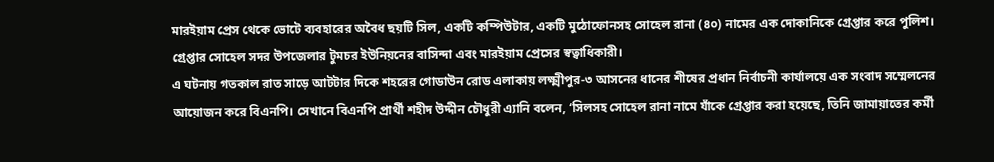মারইয়াম প্রেস থেকে ভোটে ব্যবহারের অবৈধ ছয়টি সিল, একটি কম্পিউটার, একটি মুঠোফোনসহ সোহেল রানা (৪০) নামের এক দোকানিকে গ্রেপ্তার করে পুলিশ। গ্রেপ্তার সোহেল সদর উপজেলার টুমচর ইউনিয়নের বাসিন্দা এবং মারইয়াম প্রেসের স্বত্বাধিকারী।
এ ঘটনায় গতকাল রাত সাড়ে আটটার দিকে শহরের গোডাউন রোড এলাকায় লক্ষ্মীপুর-৩ আসনের ধানের শীষের প্রধান নির্বাচনী কার্যালয়ে এক সংবাদ সম্মেলনের আয়োজন করে বিএনপি। সেখানে বিএনপি প্রার্থী শহীদ উদ্দীন চৌধুরী এ্যানি বলেন, ‘সিলসহ সোহেল রানা নামে যাঁকে গ্রেপ্তার করা হয়েছে, তিনি জামায়াতের কর্মী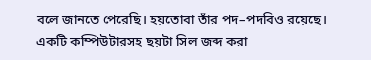বলে জানতে পেরেছি। হয়তোবা তাঁর পদ–পদবিও রয়েছে। একটি কম্পিউটারসহ ছয়টা সিল জব্দ করা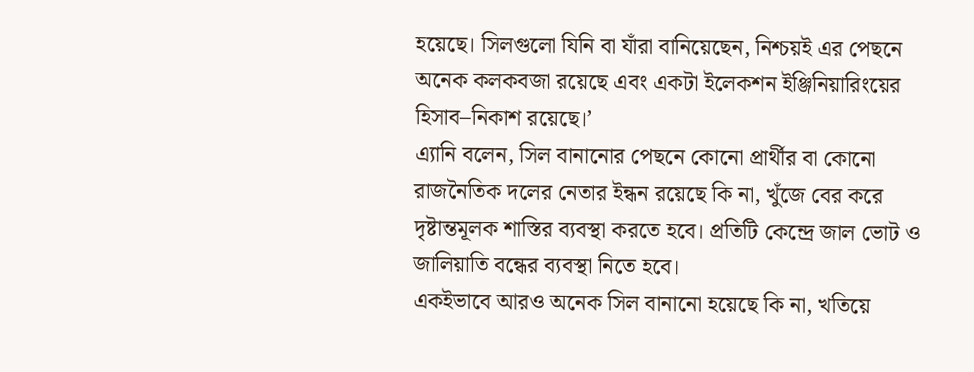হয়েছে। সিলগুলো যিনি বা যাঁরা বানিয়েছেন, নিশ্চয়ই এর পেছনে অনেক কলকবজা রয়েছে এবং একটা ইলেকশন ইঞ্জিনিয়ারিংয়ের হিসাব–নিকাশ রয়েছে।’
এ্যানি বলেন, সিল বানানোর পেছনে কোনো প্রার্থীর বা কোনো রাজনৈতিক দলের নেতার ইন্ধন রয়েছে কি না, খুঁজে বের করে দৃষ্টান্তমূলক শাস্তির ব্যবস্থা করতে হবে। প্রতিটি কেন্দ্রে জাল ভোট ও জালিয়াতি বন্ধের ব্যবস্থা নিতে হবে।
একইভাবে আরও অনেক সিল বানানো হয়েছে কি না, খতিয়ে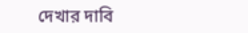দেখার দাবি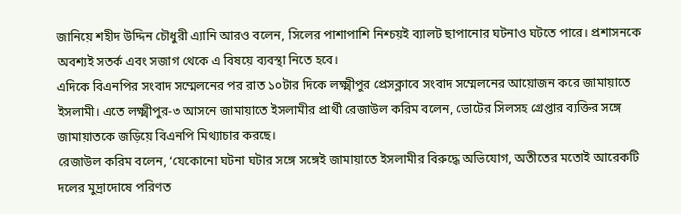জানিয়ে শহীদ উদ্দিন চৌধুরী এ্যানি আরও বলেন, সিলের পাশাপাশি নিশ্চয়ই ব্যালট ছাপানোর ঘটনাও ঘটতে পারে। প্রশাসনকে অবশ্যই সতর্ক এবং সজাগ থেকে এ বিষয়ে ব্যবস্থা নিতে হবে।
এদিকে বিএনপির সংবাদ সম্মেলনের পর রাত ১০টার দিকে লক্ষ্মীপুর প্রেসক্লাবে সংবাদ সম্মেলনের আয়োজন করে জামায়াতে ইসলামী। এতে লক্ষ্মীপুর-৩ আসনে জামায়াতে ইসলামীর প্রার্থী রেজাউল করিম বলেন, ভোটের সিলসহ গ্রেপ্তার ব্যক্তির সঙ্গে জামায়াতকে জড়িয়ে বিএনপি মিথ্যাচার করছে।
রেজাউল করিম বলেন, ‘যেকোনো ঘটনা ঘটার সঙ্গে সঙ্গেই জামায়াতে ইসলামীর বিরুদ্ধে অভিযোগ, অতীতের মতোই আরেকটি দলের মুদ্রাদোষে পরিণত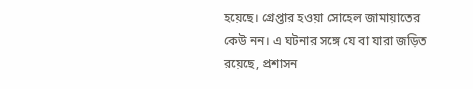হয়েছে। গ্রেপ্তার হওয়া সোহেল জামায়াতের কেউ নন। এ ঘটনার সঙ্গে যে বা যারা জড়িত রয়েছে, প্রশাসন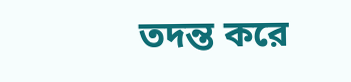তদন্ত করে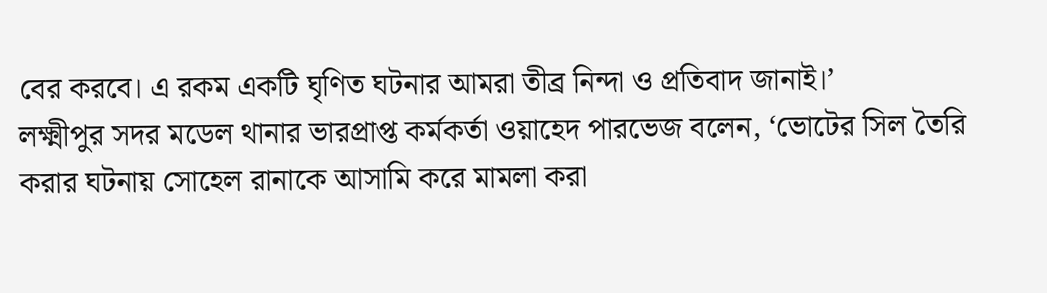বের করবে। এ রকম একটি ঘৃণিত ঘটনার আমরা তীব্র নিন্দা ও প্রতিবাদ জানাই।’
লক্ষ্মীপুর সদর মডেল থানার ভারপ্রাপ্ত কর্মকর্তা ওয়াহেদ পারভেজ বলেন, ‘ভোটের সিল তৈরি করার ঘটনায় সোহেল রানাকে আসামি করে মামলা করা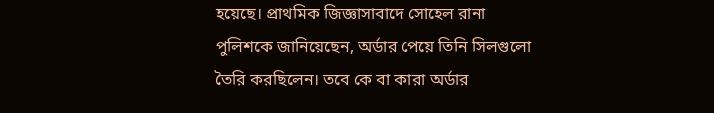হয়েছে। প্রাথমিক জিজ্ঞাসাবাদে সোহেল রানা পুলিশকে জানিয়েছেন, অর্ডার পেয়ে তিনি সিলগুলো তৈরি করছিলেন। তবে কে বা কারা অর্ডার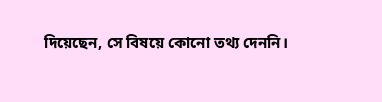দিয়েছেন, সে বিষয়ে কোনো তথ্য দেননি।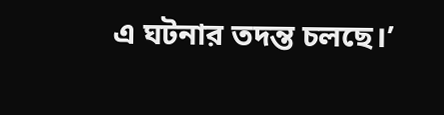এ ঘটনার তদন্ত চলছে।’